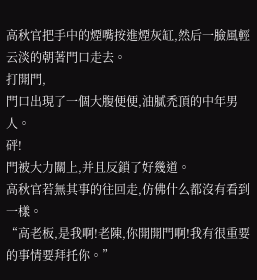高秋官把手中的煙嘴按進煙灰缸,然后一臉風輕云淡的朝著門口走去。
打開門,
門口出現了一個大腹便便,油膩禿頂的中年男人。
砰!
門被大力關上,并且反鎖了好幾道。
高秋官若無其事的往回走,仿佛什么都沒有看到一樣。
“高老板,是我啊!老陳,你開開門啊!我有很重要的事情要拜托你。”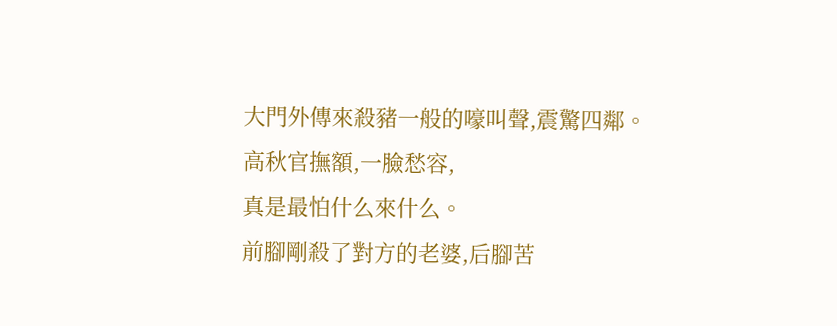大門外傳來殺豬一般的嚎叫聲,震驚四鄰。
高秋官撫額,一臉愁容,
真是最怕什么來什么。
前腳剛殺了對方的老婆,后腳苦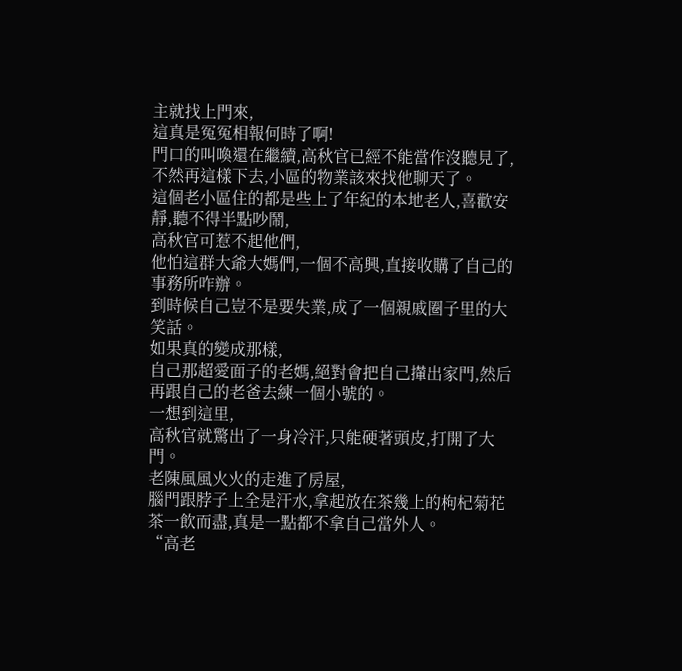主就找上門來,
這真是冤冤相報何時了啊!
門口的叫喚還在繼續,高秋官已經不能當作沒聽見了,不然再這樣下去,小區的物業該來找他聊天了。
這個老小區住的都是些上了年紀的本地老人,喜歡安靜,聽不得半點吵鬧,
高秋官可惹不起他們,
他怕這群大爺大媽們,一個不高興,直接收購了自己的事務所咋辦。
到時候自己豈不是要失業,成了一個親戚圈子里的大笑話。
如果真的變成那樣,
自己那超愛面子的老媽,絕對會把自己攆出家門,然后再跟自己的老爸去練一個小號的。
一想到這里,
高秋官就驚出了一身冷汗,只能硬著頭皮,打開了大門。
老陳風風火火的走進了房屋,
腦門跟脖子上全是汗水,拿起放在茶幾上的枸杞菊花茶一飲而盡,真是一點都不拿自己當外人。
“高老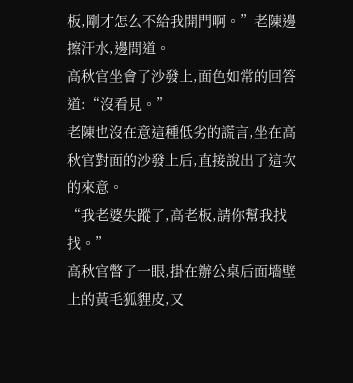板,剛才怎么不給我開門啊。”老陳邊擦汗水,邊問道。
高秋官坐會了沙發上,面色如常的回答道:“沒看見。”
老陳也沒在意這種低劣的謊言,坐在高秋官對面的沙發上后,直接說出了這次的來意。
“我老婆失蹤了,高老板,請你幫我找找。”
高秋官瞥了一眼,掛在辦公桌后面墻壁上的黃毛狐貍皮,又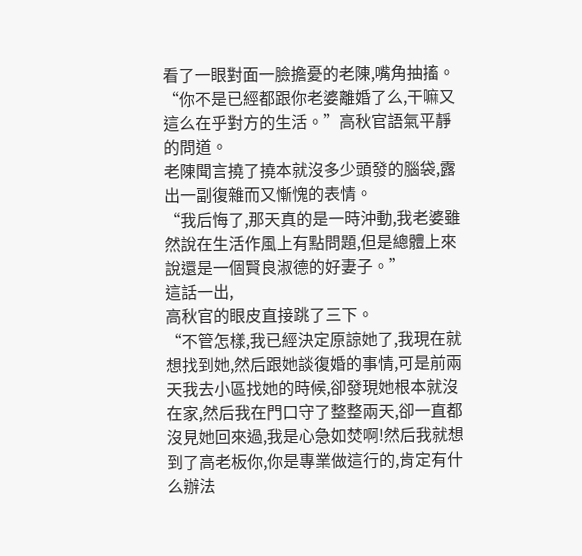看了一眼對面一臉擔憂的老陳,嘴角抽搐。
“你不是已經都跟你老婆離婚了么,干嘛又這么在乎對方的生活。”高秋官語氣平靜的問道。
老陳聞言撓了撓本就沒多少頭發的腦袋,露出一副復雜而又慚愧的表情。
“我后悔了,那天真的是一時沖動,我老婆雖然說在生活作風上有點問題,但是總體上來說還是一個賢良淑德的好妻子。”
這話一出,
高秋官的眼皮直接跳了三下。
“不管怎樣,我已經決定原諒她了,我現在就想找到她,然后跟她談復婚的事情,可是前兩天我去小區找她的時候,卻發現她根本就沒在家,然后我在門口守了整整兩天,卻一直都沒見她回來過,我是心急如焚啊!然后我就想到了高老板你,你是專業做這行的,肯定有什么辦法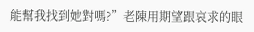能幫我找到她對嗎?”老陳用期望跟哀求的眼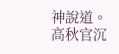神說道。
高秋官沉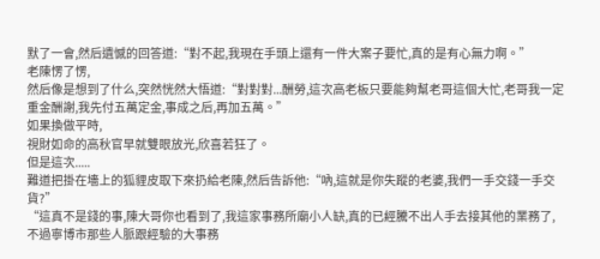默了一會,然后遺憾的回答道:“對不起,我現在手頭上還有一件大案子要忙,真的是有心無力啊。”
老陳愣了愣,
然后像是想到了什么,突然恍然大悟道:“對對對...酬勞,這次高老板只要能夠幫老哥這個大忙,老哥我一定重金酬謝,我先付五萬定金,事成之后,再加五萬。”
如果換做平時,
視財如命的高秋官早就雙眼放光,欣喜若狂了。
但是這次.....
難道把掛在墻上的狐貍皮取下來扔給老陳,然后告訴他:“吶,這就是你失蹤的老婆,我們一手交錢一手交貨?”
“這真不是錢的事,陳大哥你也看到了,我這家事務所廟小人缺,真的已經騰不出人手去接其他的業務了,不過寧博市那些人脈跟經驗的大事務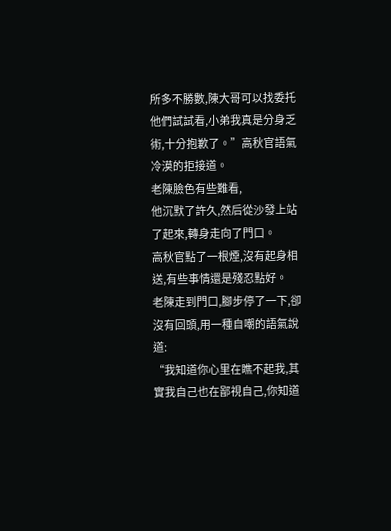所多不勝數,陳大哥可以找委托他們試試看,小弟我真是分身乏術,十分抱歉了。”高秋官語氣冷漠的拒接道。
老陳臉色有些難看,
他沉默了許久,然后從沙發上站了起來,轉身走向了門口。
高秋官點了一根煙,沒有起身相送,有些事情還是殘忍點好。
老陳走到門口,腳步停了一下,卻沒有回頭,用一種自嘲的語氣說道:
“我知道你心里在瞧不起我,其實我自己也在鄙視自己,你知道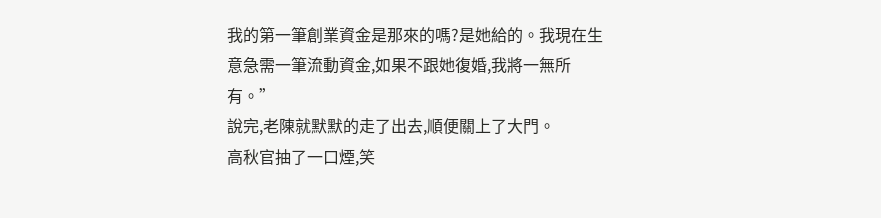我的第一筆創業資金是那來的嗎?是她給的。我現在生意急需一筆流動資金,如果不跟她復婚,我將一無所有。”
說完,老陳就默默的走了出去,順便關上了大門。
高秋官抽了一口煙,笑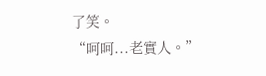了笑。
“呵呵...老實人。”